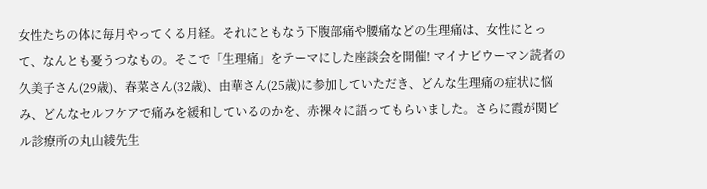女性たちの体に毎月やってくる月経。それにともなう下腹部痛や腰痛などの生理痛は、女性にとって、なんとも憂うつなもの。そこで「生理痛」をテーマにした座談会を開催! マイナビウーマン読者の久美子さん(29歳)、春菜さん(32歳)、由華さん(25歳)に参加していただき、どんな生理痛の症状に悩み、どんなセルフケアで痛みを緩和しているのかを、赤裸々に語ってもらいました。さらに霞が関ビル診療所の丸山綾先生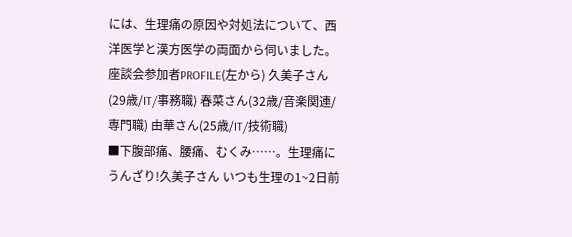には、生理痛の原因や対処法について、西洋医学と漢方医学の両面から伺いました。
座談会参加者PROFILE(左から) 久美子さん(29歳/IT/事務職) 春菜さん(32歳/音楽関連/専門職) 由華さん(25歳/IT/技術職)
■下腹部痛、腰痛、むくみ……。生理痛にうんざり!久美子さん いつも生理の1~2日前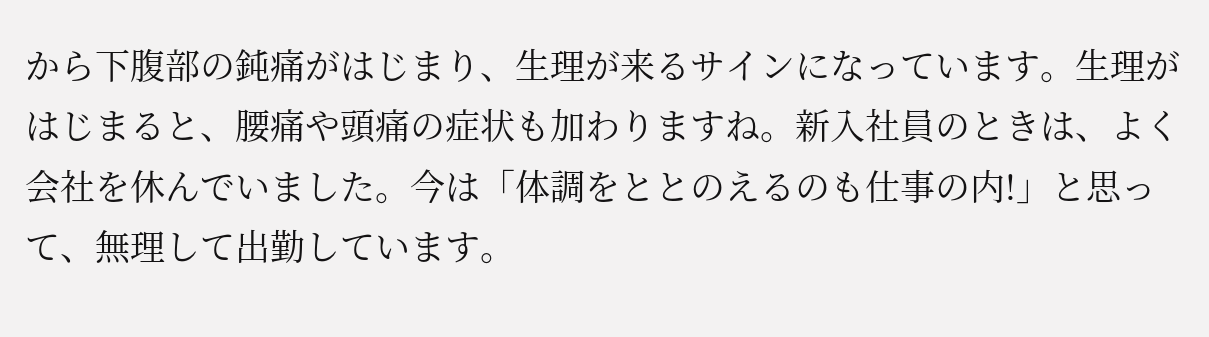から下腹部の鈍痛がはじまり、生理が来るサインになっています。生理がはじまると、腰痛や頭痛の症状も加わりますね。新入社員のときは、よく会社を休んでいました。今は「体調をととのえるのも仕事の内!」と思って、無理して出勤しています。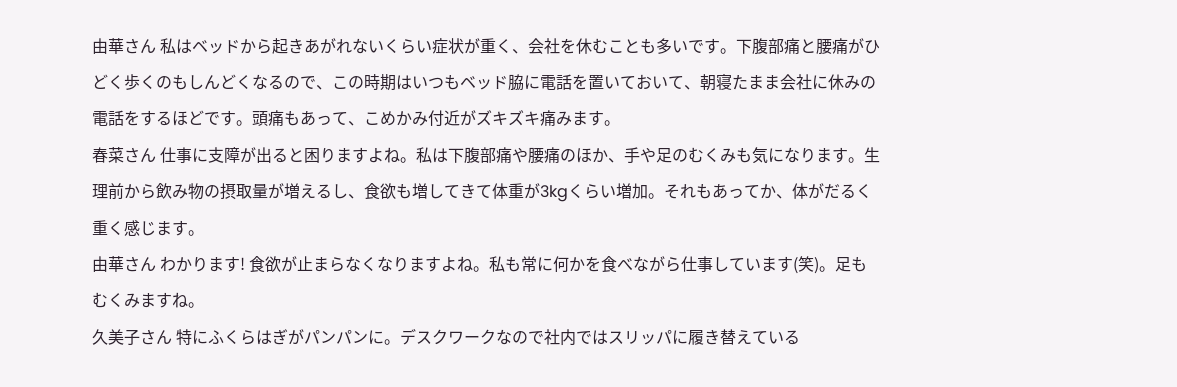由華さん 私はベッドから起きあがれないくらい症状が重く、会社を休むことも多いです。下腹部痛と腰痛がひどく歩くのもしんどくなるので、この時期はいつもベッド脇に電話を置いておいて、朝寝たまま会社に休みの電話をするほどです。頭痛もあって、こめかみ付近がズキズキ痛みます。
春菜さん 仕事に支障が出ると困りますよね。私は下腹部痛や腰痛のほか、手や足のむくみも気になります。生理前から飲み物の摂取量が増えるし、食欲も増してきて体重が3kgくらい増加。それもあってか、体がだるく重く感じます。
由華さん わかります! 食欲が止まらなくなりますよね。私も常に何かを食べながら仕事しています(笑)。足もむくみますね。
久美子さん 特にふくらはぎがパンパンに。デスクワークなので社内ではスリッパに履き替えている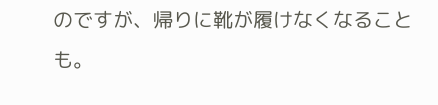のですが、帰りに靴が履けなくなることも。